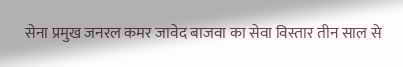सेना प्रमुख जनरल कमर जावेद बाजवा का सेवा विस्तार तीन साल से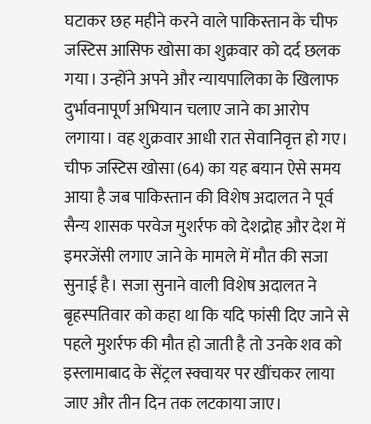घटाकर छह महीने करने वाले पाकिस्तान के चीफ जस्टिस आसिफ खोसा का शुक्रवार को दर्द छलक गया। उन्होंने अपने और न्यायपालिका के खिलाफ दुर्भावनापूर्ण अभियान चलाए जाने का आरोप लगाया। वह शुक्रवार आधी रात सेवानिवृत्त हो गए।
चीफ जस्टिस खोसा (64) का यह बयान ऐसे समय आया है जब पाकिस्तान की विशेष अदालत ने पूर्व सैन्य शासक परवेज मुशर्रफ को देशद्रोह और देश में इमरजेंसी लगाए जाने के मामले में मौत की सजा सुनाई है। सजा सुनाने वाली विशेष अदालत ने बृहस्पतिवार को कहा था कि यदि फांसी दिए जाने से पहले मुशर्रफ की मौत हो जाती है तो उनके शव को इस्लामाबाद के सेंट्रल स्क्वायर पर खींचकर लाया जाए और तीन दिन तक लटकाया जाए।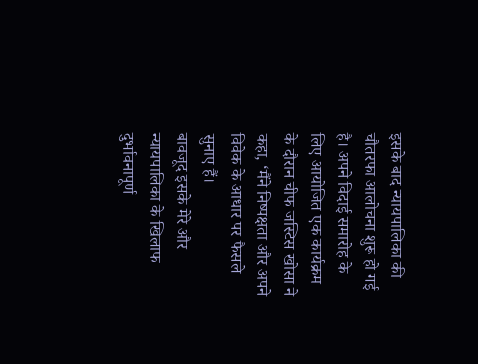इसके बाद न्यायपालिका की चौतरफा आलोचना शुरू हो गई है। अपने विदाई समारोह के लिए आयोजित एक कार्यक्रम के दौरान चीफ जस्टिस खोसा ने कहा, ‘मैंने निष्पक्षता और अपने विवेक के आधार पर फैसले सुनाए हैं।
बावजूद इसके मेरे और न्यायपालिका के खिलाफ दुर्भावनापूर्ण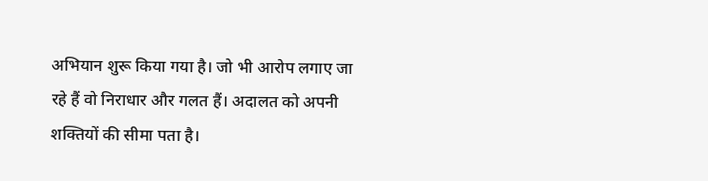अभियान शुरू किया गया है। जो भी आरोप लगाए जा रहे हैं वो निराधार और गलत हैं। अदालत को अपनी शक्तियों की सीमा पता है।